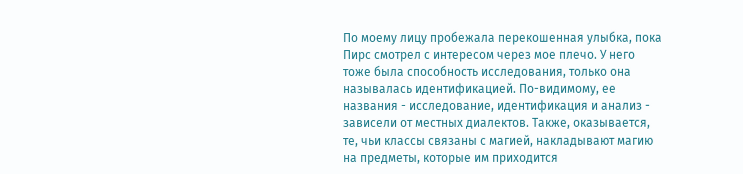По моему лицу пробежала перекошенная улыбка, пока Пирс смотрел с интересом через мое плечо. У него тоже была способность исследования, только она называлась идентификацией. По-видимому, ее названия - исследование, идентификация и анализ - зависели от местных диалектов. Также, оказывается, те, чьи классы связаны с магией, накладывают магию на предметы, которые им приходится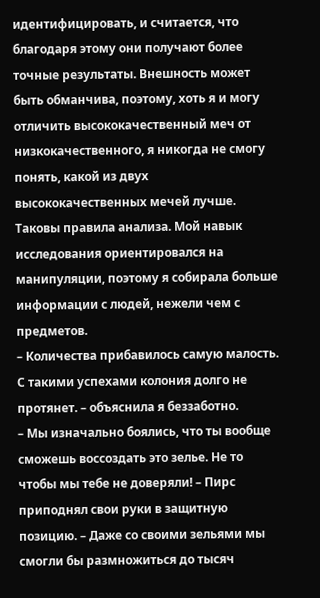идентифицировать, и считается, что благодаря этому они получают более точные результаты. Внешность может быть обманчива, поэтому, хоть я и могу отличить высококачественный меч от низкокачественного, я никогда не смогу понять, какой из двух высококачественных мечей лучше. Таковы правила анализа. Мой навык исследования ориентировался на манипуляции, поэтому я собирала больше информации с людей, нежели чем с предметов.
– Количества прибавилось самую малость. С такими успехами колония долго не протянет. – объяснила я беззаботно.
– Мы изначально боялись, что ты вообще сможешь воссоздать это зелье. Не то чтобы мы тебе не доверяли! – Пирс приподнял свои руки в защитную позицию. – Даже со своими зельями мы смогли бы размножиться до тысяч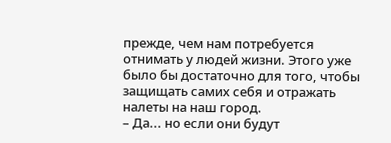прежде, чем нам потребуется отнимать у людей жизни. Этого уже было бы достаточно для того, чтобы защищать самих себя и отражать налеты на наш город.
– Да... но если они будут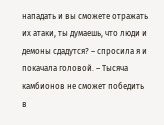нападать и вы сможете отражать их атаки, ты думаешь, что люди и демоны сдадутся? – спросила я и покачала головой. – Тысяча камбионов не сможет победить в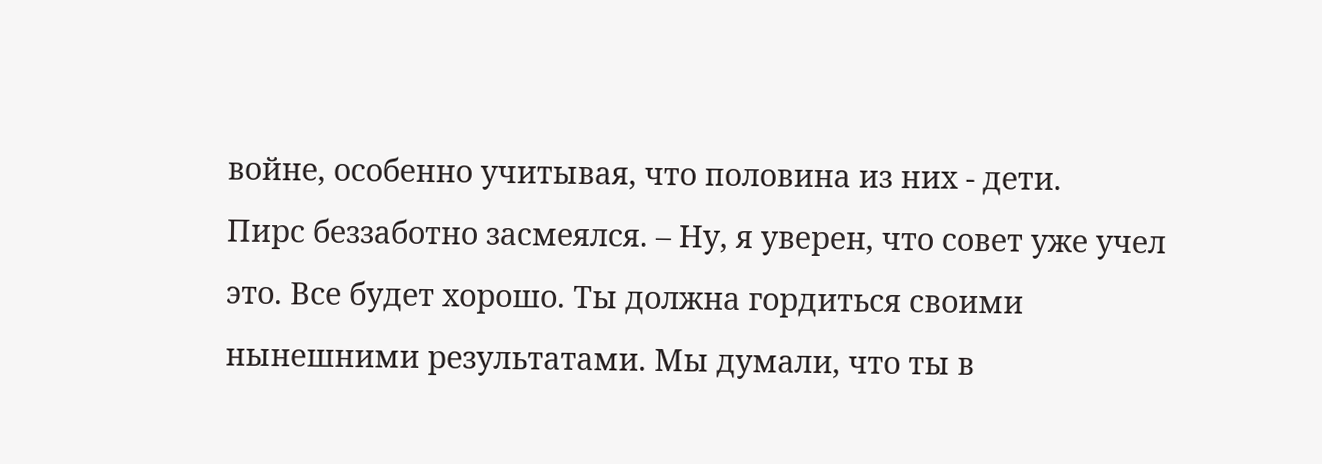войне, особенно учитывая, что половина из них - дети.
Пирс беззаботно засмеялся. – Ну, я уверен, что совет уже учел это. Все будет хорошо. Ты должна гордиться своими нынешними результатами. Мы думали, что ты в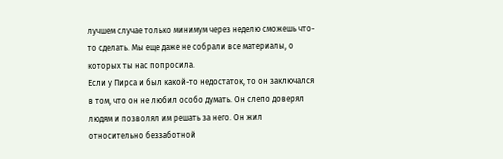лучшем случае только минимум через неделю сможешь что-то сделать. Мы еще даже не собрали все материалы, о которых ты нас попросила.
Если у Пирса и был какой-то недостаток, то он заключался в том, что он не любил особо думать. Он слепо доверял людям и позволял им решать за него. Он жил относительно беззаботной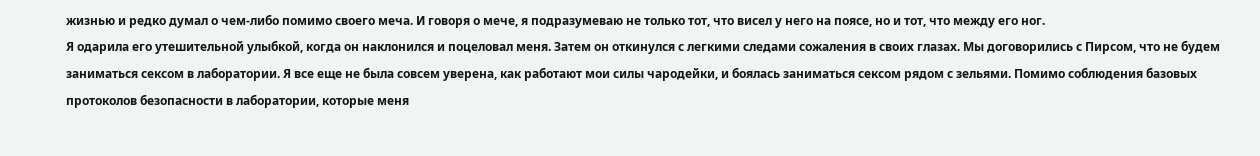жизнью и редко думал о чем-либо помимо своего меча. И говоря о мече, я подразумеваю не только тот, что висел у него на поясе, но и тот, что между его ног.
Я одарила его утешительной улыбкой, когда он наклонился и поцеловал меня. Затем он откинулся с легкими следами сожаления в своих глазах. Мы договорились с Пирсом, что не будем заниматься сексом в лаборатории. Я все еще не была совсем уверена, как работают мои силы чародейки, и боялась заниматься сексом рядом с зельями. Помимо соблюдения базовых протоколов безопасности в лаборатории, которые меня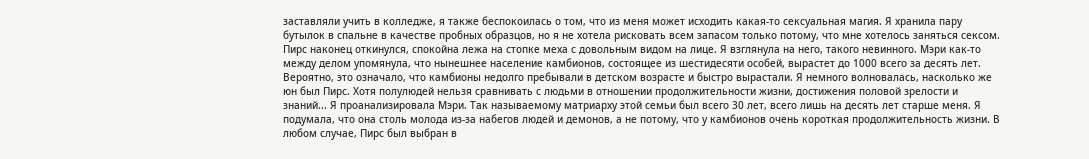заставляли учить в колледже, я также беспокоилась о том, что из меня может исходить какая-то сексуальная магия. Я хранила пару бутылок в спальне в качестве пробных образцов, но я не хотела рисковать всем запасом только потому, что мне хотелось заняться сексом.
Пирс наконец откинулся, спокойна лежа на стопке меха с довольным видом на лице. Я взглянула на него, такого невинного. Мэри как-то между делом упомянула, что нынешнее население камбионов, состоящее из шестидесяти особей, вырастет до 1000 всего за десять лет. Вероятно, это означало, что камбионы недолго пребывали в детском возрасте и быстро вырастали. Я немного волновалась, насколько же юн был Пирс. Хотя полулюдей нельзя сравнивать с людьми в отношении продолжительности жизни, достижения половой зрелости и знаний... Я проанализировала Мэри. Так называемому матриарху этой семьи был всего 30 лет, всего лишь на десять лет старше меня. Я подумала, что она столь молода из-за набегов людей и демонов, а не потому, что у камбионов очень короткая продолжительность жизни. В любом случае, Пирс был выбран в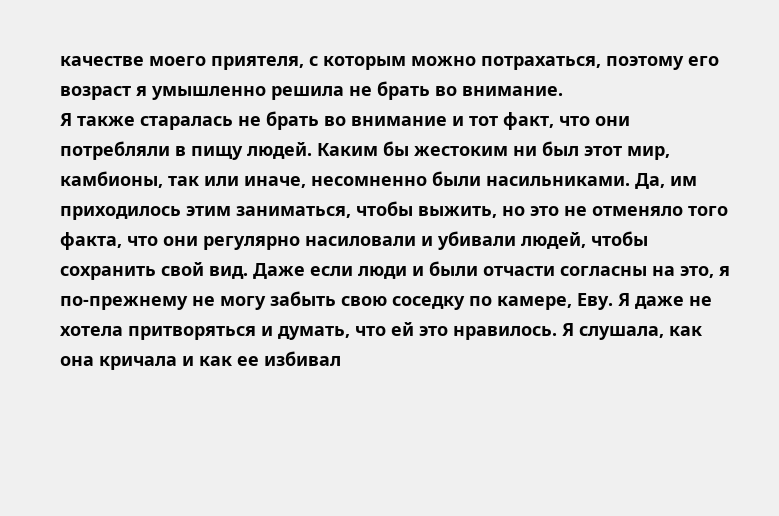качестве моего приятеля, с которым можно потрахаться, поэтому его возраст я умышленно решила не брать во внимание.
Я также старалась не брать во внимание и тот факт, что они потребляли в пищу людей. Каким бы жестоким ни был этот мир, камбионы, так или иначе, несомненно были насильниками. Да, им приходилось этим заниматься, чтобы выжить, но это не отменяло того факта, что они регулярно насиловали и убивали людей, чтобы сохранить свой вид. Даже если люди и были отчасти согласны на это, я по-прежнему не могу забыть свою соседку по камере, Еву. Я даже не хотела притворяться и думать, что ей это нравилось. Я слушала, как она кричала и как ее избивал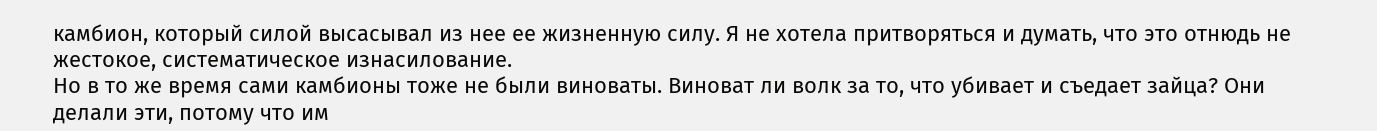камбион, который силой высасывал из нее ее жизненную силу. Я не хотела притворяться и думать, что это отнюдь не жестокое, систематическое изнасилование.
Но в то же время сами камбионы тоже не были виноваты. Виноват ли волк за то, что убивает и съедает зайца? Они делали эти, потому что им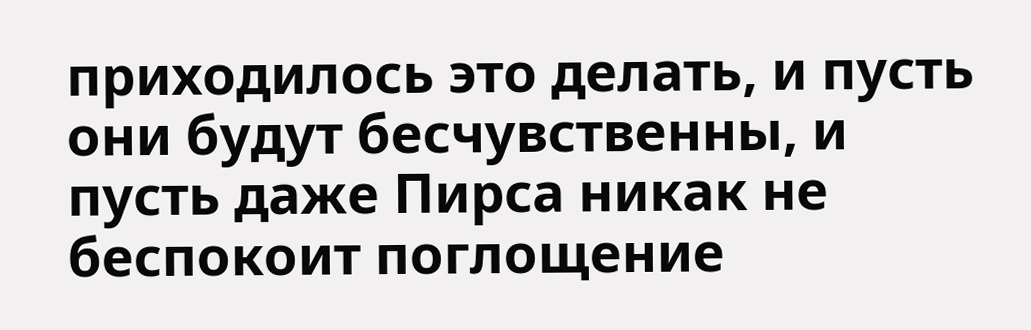приходилось это делать, и пусть они будут бесчувственны, и пусть даже Пирса никак не беспокоит поглощение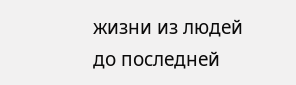жизни из людей до последней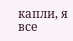капли, я все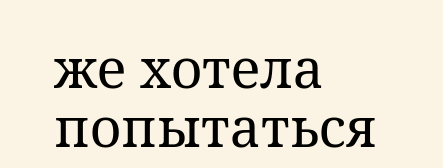же хотела попытаться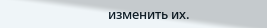изменить их.